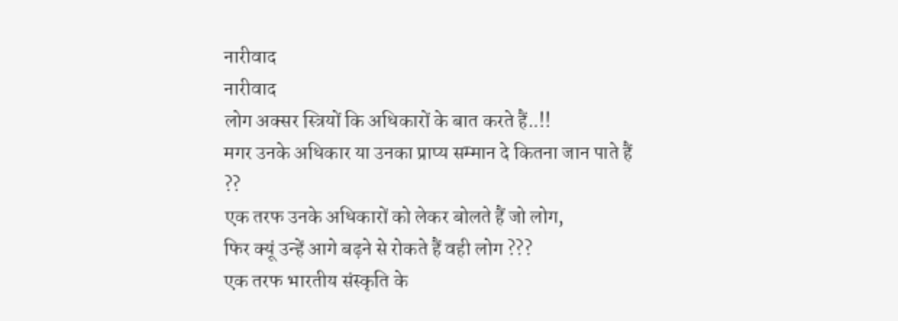नारीवाद
नारीवाद
लोग अक्सर स्त्रियों कि अधिकारों के बात करते हैं..!!
मगर उनके अधिकार या उनका प्राप्य सम्मान दे कितना जान पाते हैं ??
एक तरफ उनके अधिकारों को लेकर बोलते हैं जो लोग,
फिर क्यूं उन्हें आगे बढ़ने से रोकते हैं वही लोग ???
एक तरफ भारतीय संस्कृति के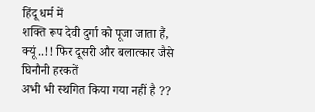हिंदू धर्म में
शक्ति रूप देवी दुर्गा को पूजा जाता हैं,
क्यूं ..!! फिर दूसरी और बलात्कार जैसे घिनौनी हरकतें
अभी भी स्थगित किया गया नहीं है ??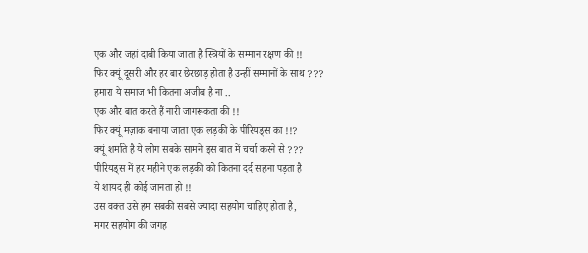एक और जहां दाबी किया जाता है स्त्रियों के सम्मान रक्षण की !!
फिर क्यूं दूसरी और हर बार छेरछाड़ होता है उन्हीं सम्मानों के साथ ???
हमारा ये समाज भी कितना अजीब है ना ..
एक और बात करते हैं नारी जागरूकता की !!
फिर क्यूं मज़ाक बनाया जाता एक लड़की के पीरियड्स का !!?
क्यूं शर्माते है ये लोग सबके सामने इस बात में चर्चा करने से ???
पीरियड्स में हर महीने एक लड़की को कितना दर्द सहना पड़ता है
ये शायद ही कोई जानता हो !!
उस वक्त उसे हम सबकी सबसे ज्यादा सहयोग चाहिए होता है,
मगर सहयोग की जगह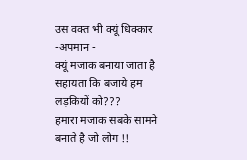उस वक्त भी क्यूं धिक्कार -अपमान -
क्यूं मजाक बनाया जाता है सहायता कि बजाये हम लड़कियों को???
हमारा मजाक सबके सामने बनाते है जो लोग !!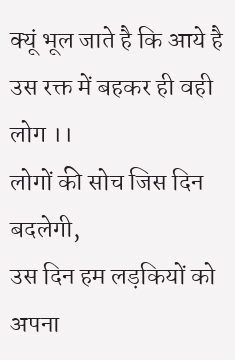क्यूं भूल जाते है कि आये है उस रक्त में बहकर ही वही लोग ।।
लोगों की सोच जिस दिन बदलेगी,
उस दिन हम लड़कियों को अपना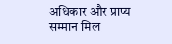अधिकार और प्राप्य सम्मान मिल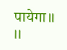पायेगा।। ।।